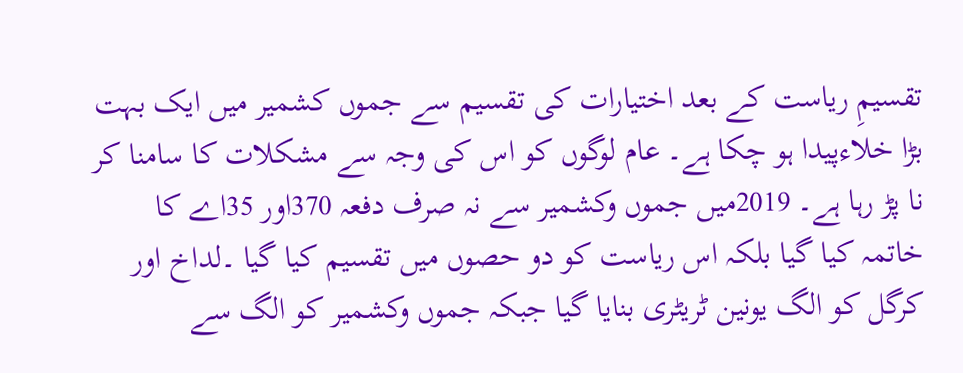تقسیمِ ریاست کے بعد اختیارات کی تقسیم سے جموں کشمیر میں ایک بہت بڑا خلاءپیدا ہو چکا ہے۔ عام لوگوں کو اس کی وجہ سے مشکلات کا سامنا کر نا پڑ رہا ہے۔ 2019میں جموں وکشمیر سے نہ صرف دفعہ 370اور 35اے کا خاتمہ کیا گیا بلکہ اس ریاست کو دو حصوں میں تقسیم کیا گیا ۔لداخ اور کرگل کو الگ یونین ٹریٹری بنایا گیا جبکہ جموں وکشمیر کو الگ سے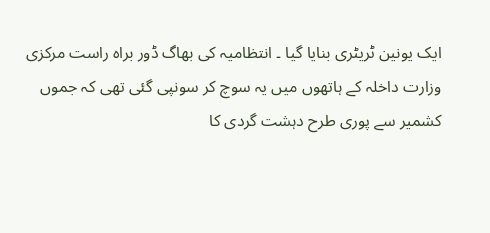ایک یونین ٹریٹری بنایا گیا ۔ انتظامیہ کی بھاگ ڈور براہ راست مرکزی وزارت داخلہ کے ہاتھوں میں یہ سوچ کر سونپی گئی تھی کہ جموں کشمیر سے پوری طرح دہشت گردی کا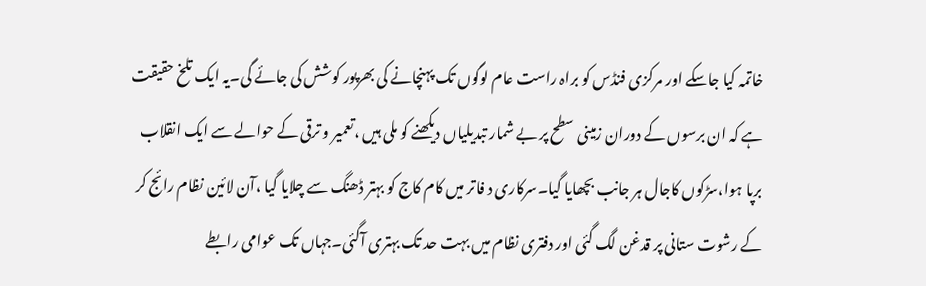خاتمہ کیا جاسکے اور مرکزی فنڈس کو براہ راست عام لوگوں تک پہنچانے کی بھرپور کوشش کی جائے گی۔یہ ایک تلخ حقیقت ہے کہ ان برسوں کے دوران زمینی سطح پر بے شمار تبدیلیاں دیکھنے کو ملی ہیں ،تعمیر و ترقی کے حوالے سے ایک انقلاب برپا ہوا،سڑکوں کاجال ہر جانب بچھایا گیا۔سرکاری د فاتر میں کام کاج کو بہتر ڈھنگ سے چلایا گیا ،آن لائین نظام رائج کر کے رشوت ستانی پر قدغن لگ گئی اور دفتری نظام میں بہت حد تک بہتری آگئی۔جہاں تک عوامی رابطے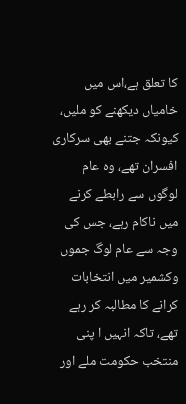کا تعلق ہے،اس میں خامیاں دیکھنے کو ملیں، کیونکہ جتنے بھی سرکاری افسران تھے، وہ عام لوگوں سے رابطے کرنے میں ناکام رہے، جس کی وجہ سے عام لوگ جموں وکشمیر میں انتخابات کرانے کا مطالبہ کر رہے تھے، تاکہ انہیں ا پنی منتخب حکومت ملے اور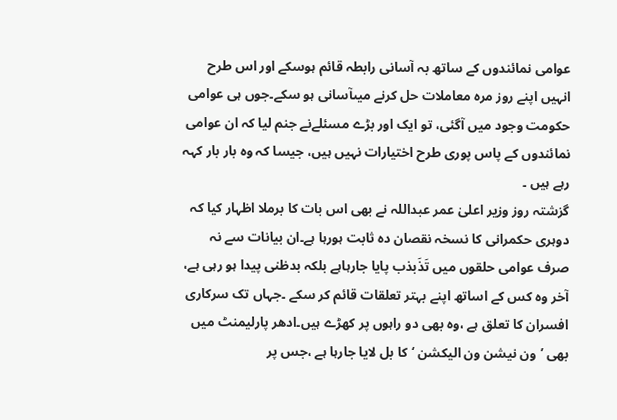عوامی نمائندوں کے ساتھ بہ آسانی رابطہ قائم ہوسکے اور اس طرح انہیں اپنے روز مرہ معاملات حل کرنے میںآسانی ہو سکے۔جوں ہی عوامی حکومت وجود میں آگئی، تو ایک اور بڑے مسئلےنے جنم لیا کہ ان عوامی نمائندوں کے پاس پوری طرح اختیارات نہیں ہیں، جیسا کہ وہ بار بار کہہ رہے ہیں ۔
گزشتہ روز وزیر اعلیٰ عمر عبداللہ نے بھی اس بات کا برملا اظہار کیا کہ دوہری حکمرانی کا نسخہ نقصان دہ ثابت ہورہا ہے۔ان بیانات سے نہ صرف عوامی حلقوں میں تَذَبذب پایا جارہاہے بلکہ بدظنی پیدا ہو رہی ہے، آخر وہ کس کے اساتھ اپنے بہتر تعلقات قائم کر سکے ۔جہاں تک سرکاری افسران کا تعلق ہے ،وہ بھی دو راہوں پر کھڑے ہیں۔ادھر پارلیمنٹ میں بھی ’ون نیشن ون الیکشن ‘کا بل لایا جارہا ہے ،جس پر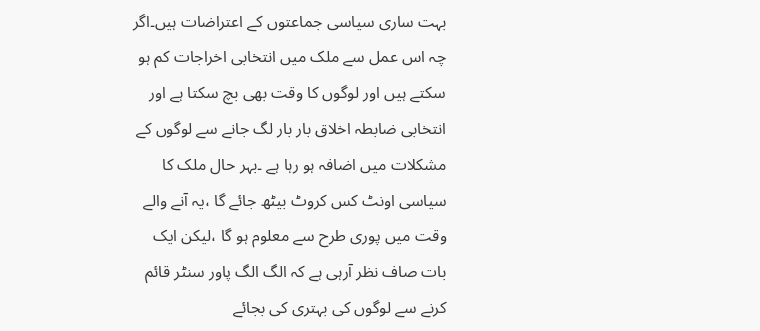بہت ساری سیاسی جماعتوں کے اعتراضات ہیں۔اگر چہ اس عمل سے ملک میں انتخابی اخراجات کم ہو سکتے ہیں اور لوگوں کا وقت بھی بچ سکتا ہے اور انتخابی ضابطہ اخلاق بار بار لگ جانے سے لوگوں کے مشکلات میں اضافہ ہو رہا ہے ۔بہر حال ملک کا سیاسی اونٹ کس کروٹ بیٹھ جائے گا ،یہ آنے والے وقت میں پوری طرح سے معلوم ہو گا ،لیکن ایک بات صاف نظر آرہی ہے کہ الگ الگ پاور سنٹر قائم کرنے سے لوگوں کی بہتری کی بجائے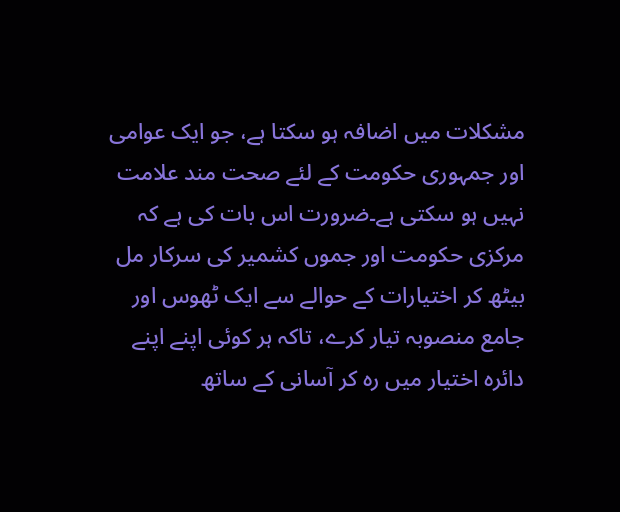مشکلات میں اضافہ ہو سکتا ہے، جو ایک عوامی اور جمہوری حکومت کے لئے صحت مند علامت نہیں ہو سکتی ہے۔ضرورت اس بات کی ہے کہ مرکزی حکومت اور جموں کشمیر کی سرکار مل بیٹھ کر اختیارات کے حوالے سے ایک ٹھوس اور جامع منصوبہ تیار کرے، تاکہ ہر کوئی اپنے اپنے دائرہ اختیار میں رہ کر آسانی کے ساتھ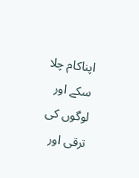اپناکام چلا سکے اور لوگوں کی ترقی اور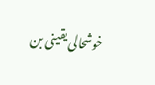خوشحالی یقینی بن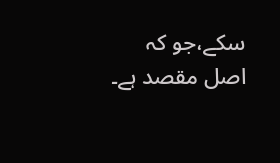سکے،جو کہ اصل مقصد ہے۔